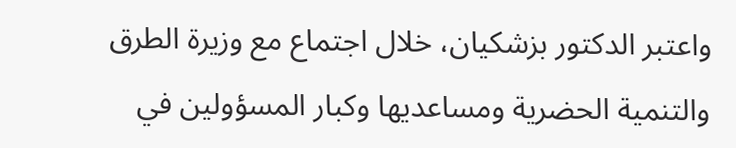واعتبر الدكتور بزشكيان، خلال اجتماع مع وزيرة الطرق والتنمية الحضرية ومساعديها وكبار المسؤولين في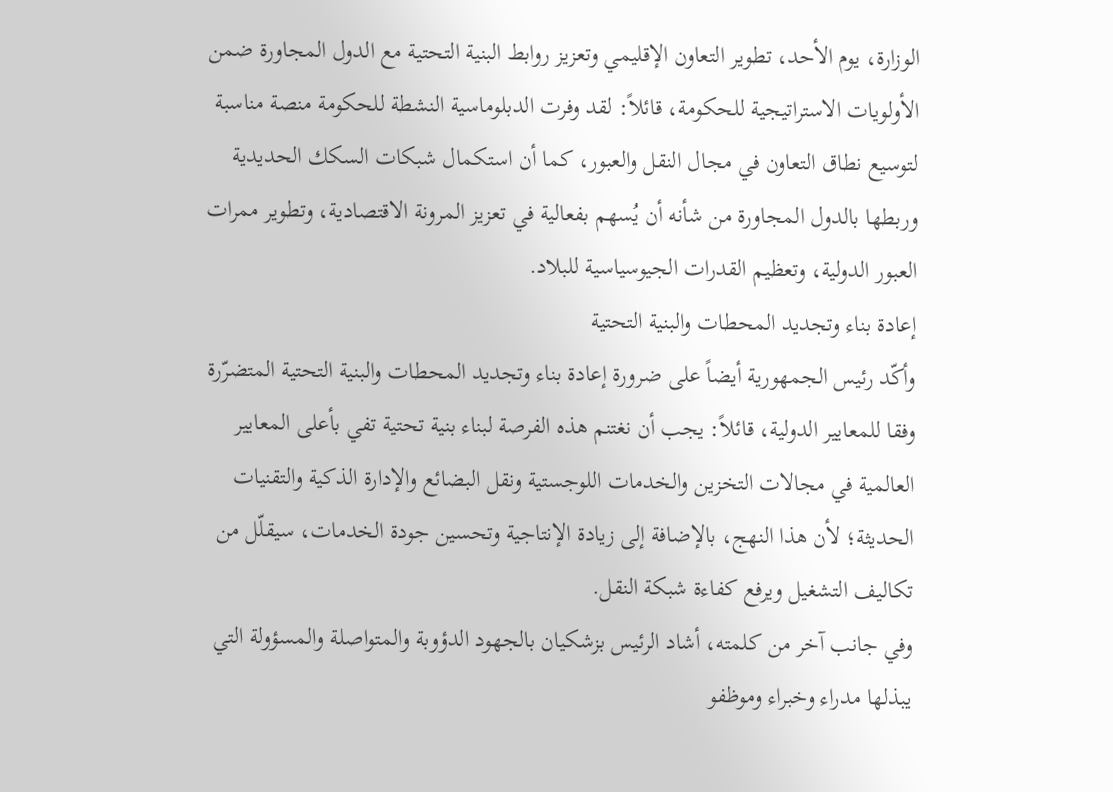الوزارة، يوم الأحد، تطوير التعاون الإقليمي وتعزيز روابط البنية التحتية مع الدول المجاورة ضمن الأولويات الاستراتيجية للحكومة، قائلاً: لقد وفرت الدبلوماسية النشطة للحكومة منصة مناسبة لتوسيع نطاق التعاون في مجال النقل والعبور، كما أن استكمال شبكات السكك الحديدية وربطها بالدول المجاورة من شأنه أن يُسهم بفعالية في تعزيز المرونة الاقتصادية، وتطوير ممرات العبور الدولية، وتعظيم القدرات الجيوسياسية للبلاد.
إعادة بناء وتجديد المحطات والبنية التحتية
وأكّد رئيس الجمهورية أيضاً على ضرورة إعادة بناء وتجديد المحطات والبنية التحتية المتضرّرة وفقا للمعايير الدولية، قائلاً: يجب أن نغتنم هذه الفرصة لبناء بنية تحتية تفي بأعلى المعايير العالمية في مجالات التخزين والخدمات اللوجستية ونقل البضائع والإدارة الذكية والتقنيات الحديثة؛ لأن هذا النهج، بالإضافة إلى زيادة الإنتاجية وتحسين جودة الخدمات، سيقلّل من تكاليف التشغيل ويرفع كفاءة شبكة النقل.
وفي جانب آخر من كلمته، أشاد الرئيس بزشكيان بالجهود الدؤوبة والمتواصلة والمسؤولة التي يبذلها مدراء وخبراء وموظفو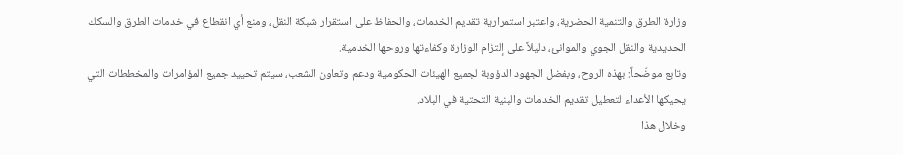وزارة الطرق والتنمية الحضرية، واعتبر استمرارية تقديم الخدمات، والحفاظ على استقرار شبكة النقل، ومنع أي انقطاع في خدمات الطرق والسكك الحديدية والنقل الجوي والموانئ، دليلاً على إلتزام الوزارة وكفاءتها وروحها الخدمية.
وتابع موضّحاً: بهذه الروح، وبفضل الجهود الدؤوبة لجميع الهيئات الحكومية ودعم وتعاون الشعب، سيتم تحييد جميع المؤامرات والمخططات التي يحيكها الأعداء لتعطيل تقديم الخدمات والبنية التحتية في البلاد.
وخلال هذا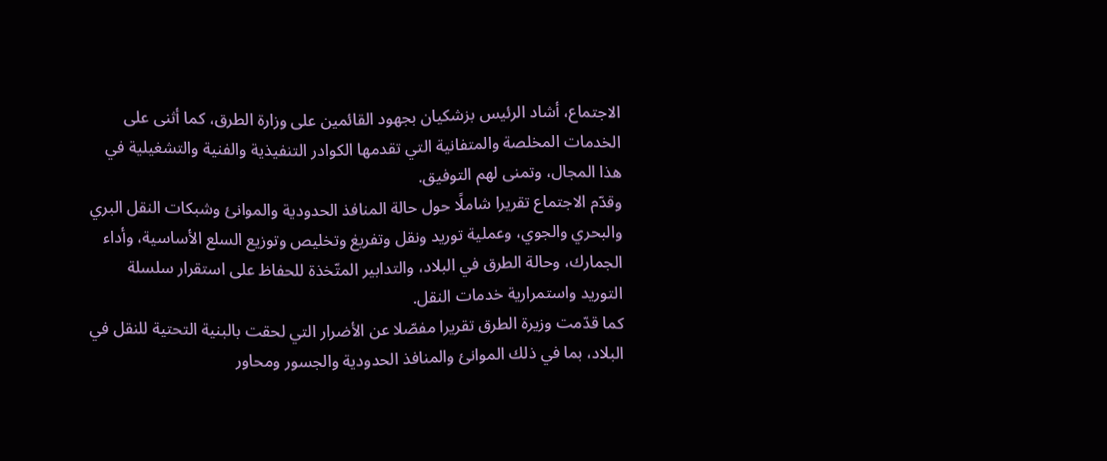الاجتماع، أشاد الرئيس بزشكيان بجهود القائمين على وزارة الطرق، كما أثنى على الخدمات المخلصة والمتفانية التي تقدمها الكوادر التنفيذية والفنية والتشغيلية في هذا المجال، وتمنى لهم التوفيق.
وقدّم الاجتماع تقريرا شاملًا حول حالة المنافذ الحدودية والموانئ وشبكات النقل البري والبحري والجوي، وعملية توريد ونقل وتفريغ وتخليص وتوزيع السلع الأساسية، وأداء الجمارك، وحالة الطرق في البلاد، والتدابير المتّخذة للحفاظ على استقرار سلسلة التوريد واستمرارية خدمات النقل.
كما قدّمت وزيرة الطرق تقريرا مفصّلا عن الأضرار التي لحقت بالبنية التحتية للنقل في البلاد، بما في ذلك الموانئ والمنافذ الحدودية والجسور ومحاور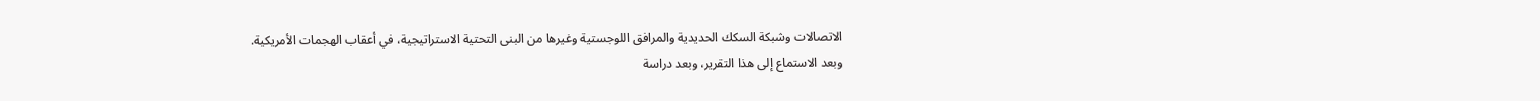الاتصالات وشبكة السكك الحديدية والمرافق اللوجستية وغيرها من البنى التحتية الاستراتيجية، في أعقاب الهجمات الأمريكية.
وبعد الاستماع إلى هذا التقرير، وبعد دراسة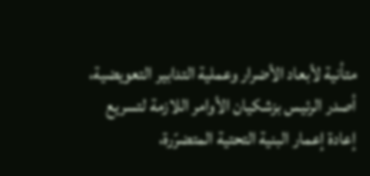متأنية لأبعاد الأضرار وعملية التدابير التعويضية، أصدر الرئيس بزشكيان الأوامر اللازمة لتسريع إعادة إعمار البنية التحتية المتضرّرة،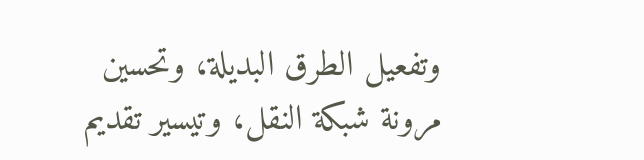وتفعيل الطرق البديلة، وتحسين مرونة شبكة النقل، وتيسير تقديم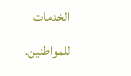الخدمات للمواطنين.